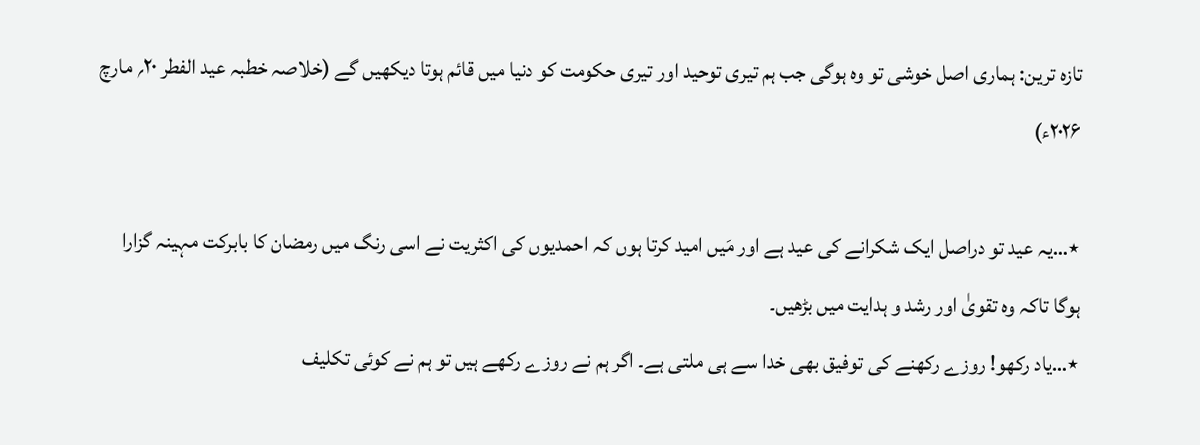تازہ ترین: ہماری اصل خوشی تو وہ ہوگی جب ہم تیری توحید اور تیری حکومت کو دنیا میں قائم ہوتا دیکھیں گے (خلاصہ خطبہ عید الفطر ۲۰؍ مارچ ۲۰۲۶ء)

٭…یہ عید تو دراصل ایک شکرانے کی عید ہے اور مَیں امید کرتا ہوں کہ احمدیوں کی اکثریت نے اسی رنگ میں رمضان کا بابرکت مہینہ گزارا ہوگا تاکہ وہ تقویٰ اور رشد و ہدایت میں بڑھیں۔
٭…یاد رکھو! روزے رکھنے کی توفیق بھی خدا سے ہی ملتی ہے۔ اگر ہم نے روزے رکھے ہیں تو ہم نے کوئی تکلیف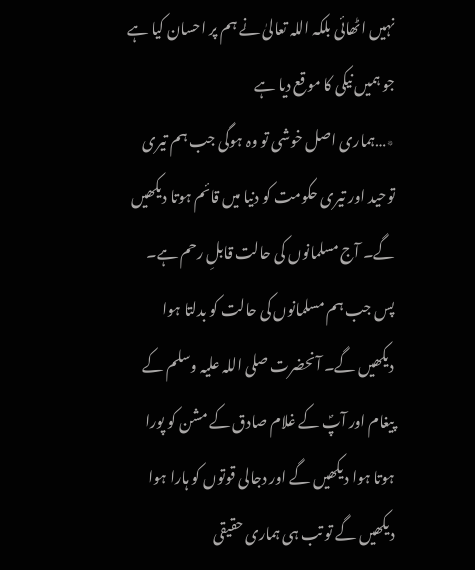نہیں اٹھائی بلکہ اللہ تعالیٰ نے ہم پر احسان کیا ہے جو ہمیں نیکی کا موقع دیا ہے
٭…ہماری اصل خوشی تو وہ ہوگی جب ہم تیری توحید اور تیری حکومت کو دنیا میں قائم ہوتا دیکھیں گے۔ آج مسلمانوں کی حالت قابلِ رحم ہے۔ پس جب ہم مسلمانوں کی حالت کو بدلتا ہوا دیکھیں گے۔ آنحضرت صلی اللہ علیہ وسلم کے پیغام اور آپؐ کے غلام صادق کے مشن کو پورا ہوتا ہوا دیکھیں گے اور دجالی قوتوں کو ہارا ہوا دیکھیں گے تو تب ہی ہماری حقیقی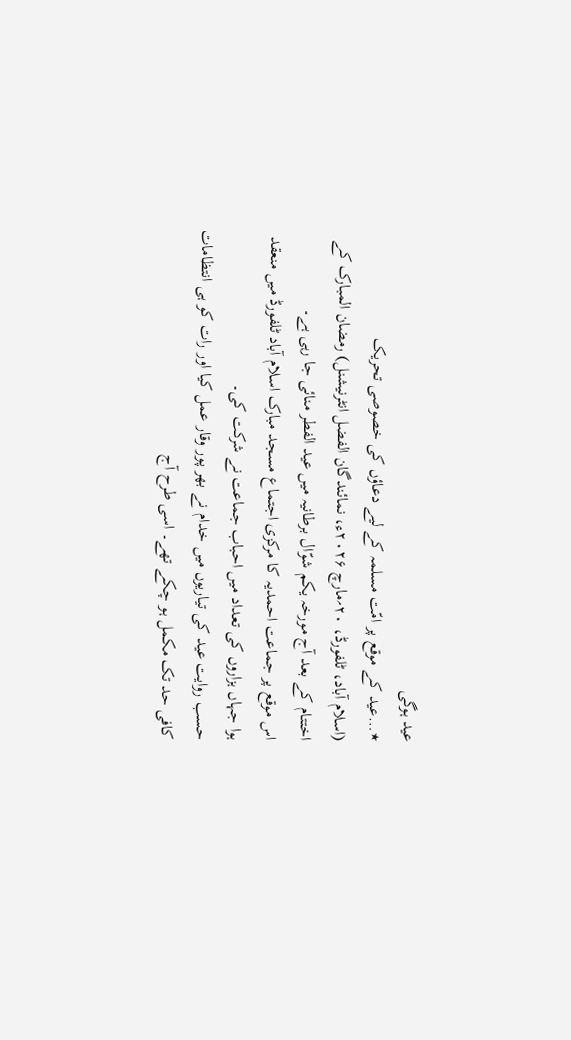عید ہوگی
٭…عید کے موقع پر امّت مسلمہ کے لیے دعاؤں کی خصوصی تحریک
(اسلام آباد، ٹلفورڈ، ۲۰؍مارچ ۲۰۲۶ء، نمائندگان الفضل انٹرنیشنل) رمضان المبارک کے اختتام کے بعد آج مورخہ یکم شوّال برطانیہ میں عید الفطر منائی جا رہی ہے۔
اس موقع پر جماعت احمدیہ کا مرکزی اجتماع مسجد مبارک اسلام آباد ٹلفورڈ میں منعقد ہوا جہاں ہزاروں کی تعداد میں احباب جماعت نے شرکت کی۔
حسب روایت عید کی تیاریوں میں خدام نے بھر پور وقار عمل کیا اور رات کو ہی انتظامات کافی حد تک مکمل ہو چکے تھے۔ اسی طرح آج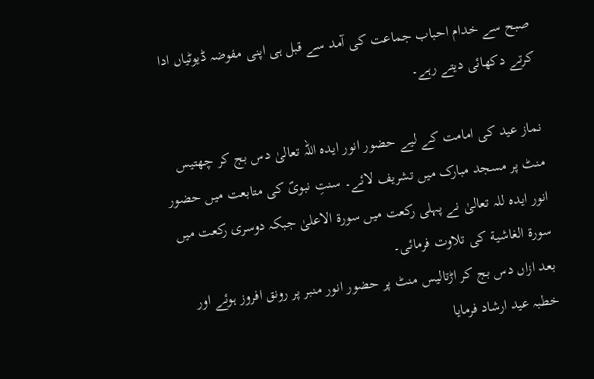صبح سے خدام احباب جماعت کی آمد سے قبل ہی اپنی مفوضہ ڈیوٹیاں ادا کرتے دکھائی دیتے رہے۔

نماز عید کی امامت کے لیے حضور انور ایدہ اللہ تعالیٰ دس بج کر چھتیس منٹ پر مسجد مبارک میں تشریف لائے۔ سنتِ نبویؐ کی متابعت میں حضور انور ایدہ للہ تعالیٰ نے پہلی رکعت میں سورة الاعلیٰ جبکہ دوسری رکعت میں سورة الغاشیة کی تلاوت فرمائی۔
بعد ازاں دس بج کر اڑتالیس منٹ پر حضور انور منبر پر رونق افروز ہوئے اور خطبہ عید ارشاد فرمایا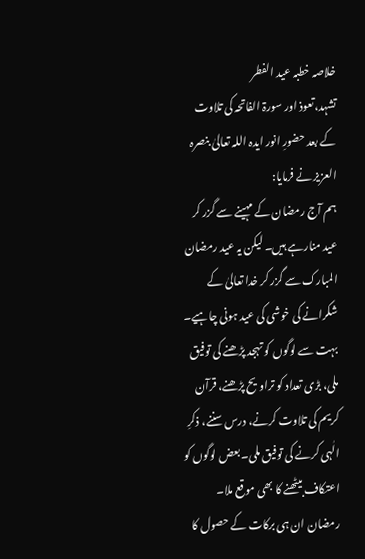خلاصہ خطبہ عید الفطر
تشہد،تعوذ اور سورۃ الفاتحہ کی تلاوت کے بعد حضورِ انور ایدہ اللہ تعالیٰ بنصرہ العزیز نے فرمایا:
ہم آج رمضان کے مہینے سے گزر کر عید منارہے ہیں۔ لیکن یہ عید رمضان المبارک سے گزر کر خدا تعالیٰ کے شکرانے کی خوشی کی عید ہونی چاہیے۔ بہت سے لوگوں کو تہجد پڑھنے کی توفیق ملی، بڑی تعداد کو تراویح پڑھنے، قرآن کریم کی تلاوت کرنے، درس سننے، ذکرِ الٰہی کرنے کی توفیق ملی۔ بعض لوگوں کو اعتکاف بیٹھنے کا بھی موقع ملا۔
رمضان ان ہی برکات کے حصول کا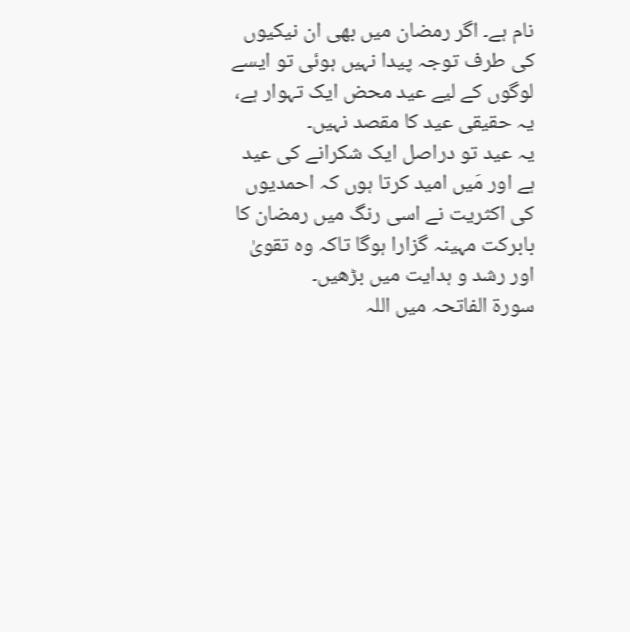نام ہے۔ اگر رمضان میں بھی ان نیکیوں کی طرف توجہ پیدا نہیں ہوئی تو ایسے لوگوں کے لیے عید محض ایک تہوار ہے، یہ حقیقی عید کا مقصد نہیں۔
یہ عید تو دراصل ایک شکرانے کی عید ہے اور مَیں امید کرتا ہوں کہ احمدیوں کی اکثریت نے اسی رنگ میں رمضان کا بابرکت مہینہ گزارا ہوگا تاکہ وہ تقویٰ اور رشد و ہدایت میں بڑھیں۔
سورۃ الفاتحہ میں اللہ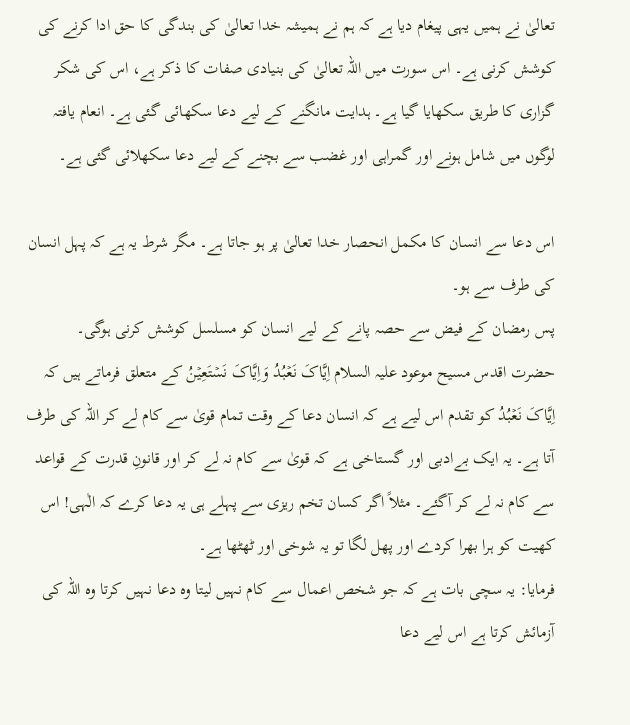تعالیٰ نے ہمیں یہی پیغام دیا ہے کہ ہم نے ہمیشہ خدا تعالیٰ کی بندگی کا حق ادا کرنے کی کوشش کرنی ہے۔ اس سورت میں اللہ تعالیٰ کی بنیادی صفات کا ذکر ہے، اس کی شکر گزاری کا طریق سکھایا گیا ہے۔ ہدایت مانگنے کے لیے دعا سکھائی گئی ہے۔ انعام یافتہ لوگوں میں شامل ہونے اور گمراہی اور غضب سے بچنے کے لیے دعا سکھلائی گئی ہے۔

اس دعا سے انسان کا مکمل انحصار خدا تعالیٰ پر ہو جاتا ہے۔ مگر شرط یہ ہے کہ پہل انسان کی طرف سے ہو۔
پس رمضان کے فیض سے حصہ پانے کے لیے انسان کو مسلسل کوشش کرنی ہوگی۔
حضرت اقدس مسیح موعود علیہ السلام اِیَّاکَ نَعۡبُدُ وَاِیَّاکَ نَسۡتَعِیۡنُ کے متعلق فرماتے ہیں کہ اِیَّاکَ نَعۡبُدُ کو تقدم اس لیے ہے کہ انسان دعا کے وقت تمام قویٰ سے کام لے کر اللہ کی طرف آتا ہے۔ یہ ایک بےادبی اور گستاخی ہے کہ قویٰ سے کام نہ لے کر اور قانونِ قدرت کے قواعد سے کام نہ لے کر آگئے۔ مثلاً اگر کسان تخم ریزی سے پہلے ہی یہ دعا کرے کہ الٰہی! اس کھیت کو ہرا بھرا کردے اور پھل لگا تو یہ شوخی اور ٹھٹھا ہے۔
فرمایا: یہ سچی بات ہے کہ جو شخص اعمال سے کام نہیں لیتا وہ دعا نہیں کرتا وہ اللہ کی آزمائش کرتا ہے اس لیے دعا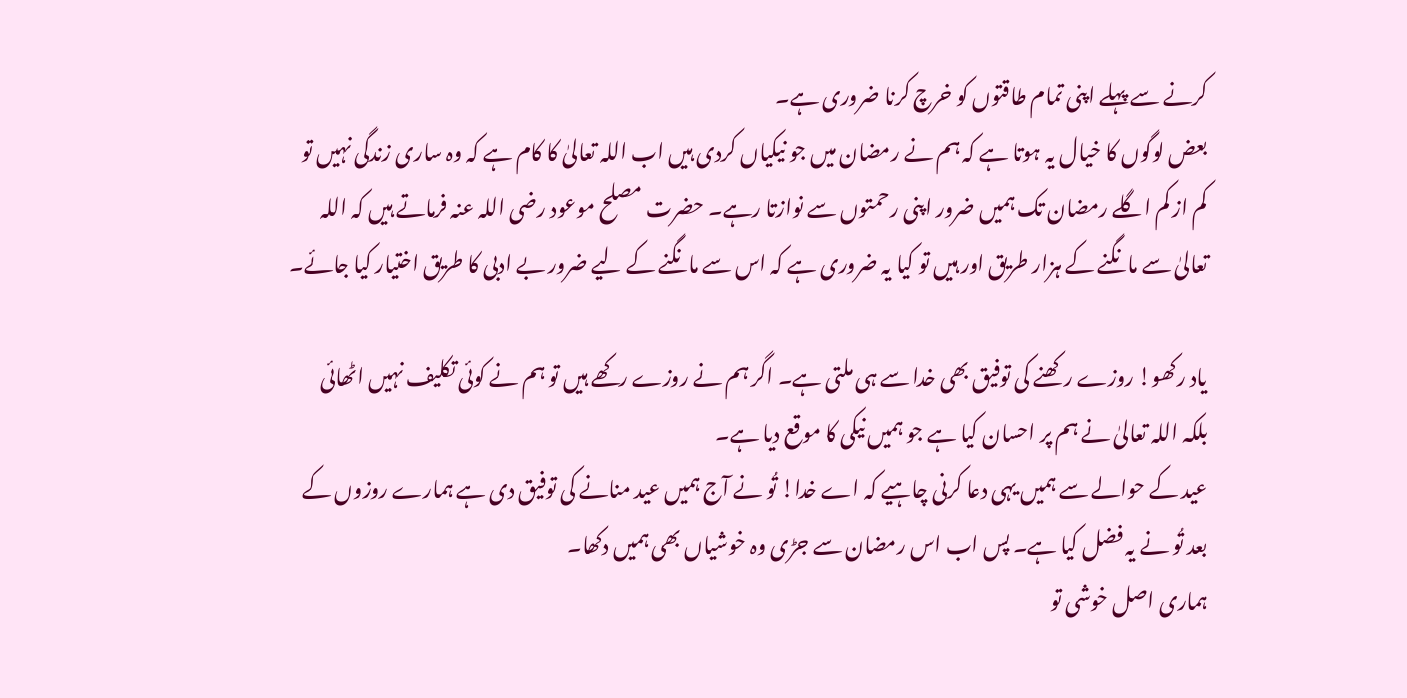کرنے سے پہلے اپنی تمام طاقتوں کو خرچ کرنا ضروری ہے۔
بعض لوگوں کا خیال یہ ہوتا ہے کہ ہم نے رمضان میں جو نیکیاں کردی ہیں اب اللہ تعالیٰ کا کام ہے کہ وہ ساری زندگی نہیں تو کم از کم اگلے رمضان تک ہمیں ضرور اپنی رحمتوں سے نوازتا رہے۔ حضرت مصلح موعود رضی اللہ عنہ فرماتے ہیں کہ اللہ تعالیٰ سے مانگنے کے ہزار طریق اور ہیں تو کیا یہ ضروری ہے کہ اس سے مانگنے کے لیے ضرور بے ادبی کا طریق اختیار کیا جائے۔

یاد رکھو! روزے رکھنے کی توفیق بھی خدا سے ہی ملتی ہے۔ اگر ہم نے روزے رکھے ہیں تو ہم نے کوئی تکلیف نہیں اٹھائی بلکہ اللہ تعالیٰ نے ہم پر احسان کیا ہے جو ہمیں نیکی کا موقع دیا ہے۔
عید کے حوالے سے ہمیں یہی دعا کرنی چاہیے کہ اے خدا! تُو نے آج ہمیں عید منانے کی توفیق دی ہے ہمارے روزوں کے بعد تُو نے یہ فضل کیا ہے۔ پس اب اس رمضان سے جڑی وہ خوشیاں بھی ہمیں دکھا۔
ہماری اصل خوشی تو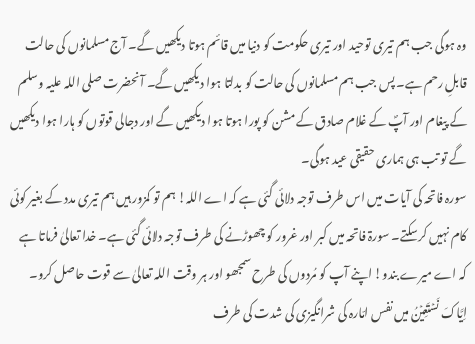وہ ہوگی جب ہم تیری توحید اور تیری حکومت کو دنیا میں قائم ہوتا دیکھیں گے۔ آج مسلمانوں کی حالت قابلِ رحم ہے۔ پس جب ہم مسلمانوں کی حالت کو بدلتا ہوا دیکھیں گے۔ آنحضرت صلی اللہ علیہ وسلم کے پیغام اور آپؐ کے غلام صادق کے مشن کو پورا ہوتا ہوا دیکھیں گے اور دجالی قوتوں کو ہارا ہوا دیکھیں گے تو تب ہی ہماری حقیقی عید ہوگی۔
سورہ فاتحہ کی آیات میں اس طرف توجہ دلائی گئی ہے کہ اے اللہ! ہم تو کمزور ہیں ہم تیری مدد کے بغیر کوئی کام نہیں کرسکتے۔ سورۃ فاتحہ میں کبر اور غرور کو چھوڑنے کی طرف توجہ دلائی گئی ہے۔ خدا تعالیٰ فرماتا ہے کہ اے میرے بندو! اپنے آپ کو مُردوں کی طرح سمجھو اور ہر وقت اللہ تعالیٰ سے قوت حاصل کرو۔
اِیَّاکَ نَسۡتَعِیۡنُ میں نفس امّارہ کی شرانگیزی کی شدت کی طرف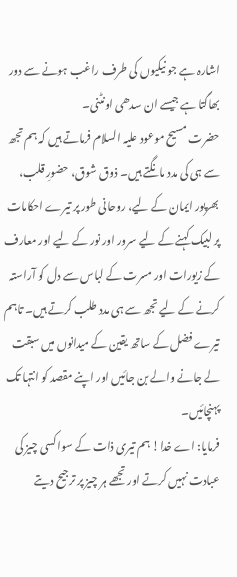اشارہ ہے جو نیکیوں کی طرف راغب ہونے سے دور بھاگتا ہے جیسے ان سدھی اونٹنی۔
حضرت مسیح موعود علیہ السلام فرماتے ہیں کہ ہم تجھ سے ہی کی مدد مانگتے ہیں۔ ذوق شوق، حضورِ قلب، بھرپور ایمان کے لیے، روحانی طور پر تیرے احکامات پر لبیک کہنے کے لیے سرور اور نور کے لیے اور معارف کے زیورات اور مسرت کے لباس سے دل کو آراستہ کرنے کے لیے تجھ سے ہی مدد طلب کرتے ہیں۔ تاہم تیرے فضل کے ساتھ یقین کے میدانوں میں سبقت لے جانے والے بن جائیں اور اپنے مقصد کو انتہا تک پہنچائیں۔
فرمایا: اے خدا! ہم تیری ذات کے سوا کسی چیز کی عبادت نہیں کرتے اور تجھے ہر چیز پر ترجیح دیتے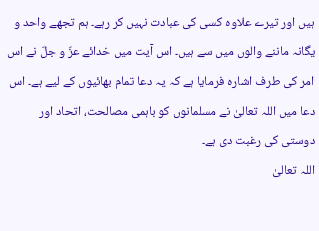ہیں اور تیرے علاوہ کسی کی عبادت نہیں کر رہے۔ ہم تجھے واحد و یگانہ ماننے والوں میں سے ہیں۔ اس آیت میں خدائے عزّ و جلّ نے اس امر کی طرف اشارہ فرمایا ہے کہ یہ دعا تمام بھائیوں کے لیے ہے۔ اس دعا میں اللہ تعالیٰ نے مسلمانوں کو باہمی مصالحت، اتحاد اور دوستی کی رغبت دی ہے۔
اللہ تعالیٰ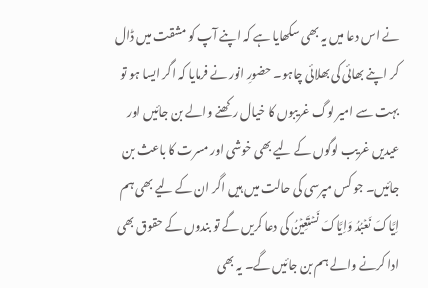نے اس دعا میں یہ بھی سکھایا ہے کہ اپنے آپ کو مشقت میں ڈال کر اپنے بھائی کی بھلائی چاہو۔ حضورِ انور نے فرمایا کہ اگر ایسا ہو تو بہت سے امیر لوگ غریبوں کا خیال رکھنے والے بن جائیں اور عیدیں غریب لوگوں کے لیے بھی خوشی اور مسرت کا باعث بن جائیں۔ جو کس مپرسی کی حالت میں ہیں اگر ان کے لیے بھی ہم اِیَّاکَ نَعۡبُدُ وَاِیَّاکَ نَسۡتَعِیۡنُ کی دعا کریں گے تو بندوں کے حقوق بھی ادا کرنے والے ہم بن جائیں گے۔ یہ بھی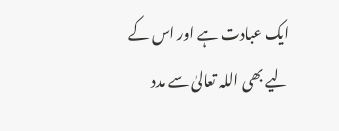ایک عبادت ہے اور اس کے لیے بھی اللہ تعالیٰ سے مدد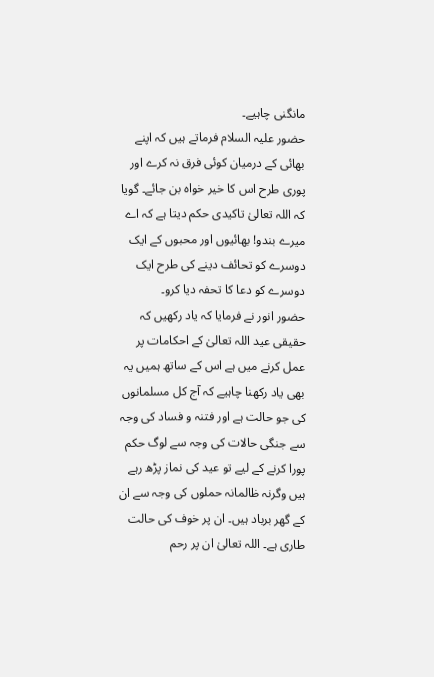مانگنی چاہیے۔
حضور علیہ السلام فرماتے ہیں کہ اپنے بھائی کے درمیان کوئی فرق نہ کرے اور پوری طرح اس کا خیر خواہ بن جائے۔ گویا کہ اللہ تعالیٰ تاکیدی حکم دیتا ہے کہ اے میرے بندو! بھائیوں اور محبوں کے ایک دوسرے کو تحائف دینے کی طرح ایک دوسرے کو دعا کا تحفہ دیا کرو۔
حضور انور نے فرمایا کہ یاد رکھیں کہ
حقیقی عید اللہ تعالیٰ کے احکامات پر عمل کرنے میں ہے اس کے ساتھ ہمیں یہ بھی یاد رکھنا چاہیے کہ آج کل مسلمانوں کی جو حالت ہے اور فتنہ و فساد کی وجہ سے جنگی حالات کی وجہ سے لوگ حکم پورا کرنے کے لیے تو عید کی نماز پڑھ رہے ہیں وگرنہ ظالمانہ حملوں کی وجہ سے ان کے گھر برباد ہیں۔ ان پر خوف کی حالت طاری ہے۔ اللہ تعالیٰ ان پر رحم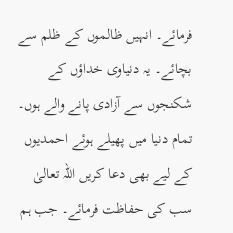فرمائے۔ انہیں ظالموں کے ظلم سے بچائے۔ یہ دنیاوی خداؤں کے شکنجوں سے آزادی پانے والے ہوں۔ تمام دنیا میں پھیلے ہوئے احمدیوں کے لیے بھی دعا کریں اللہ تعالیٰ سب کی حفاظت فرمائے۔ جب ہم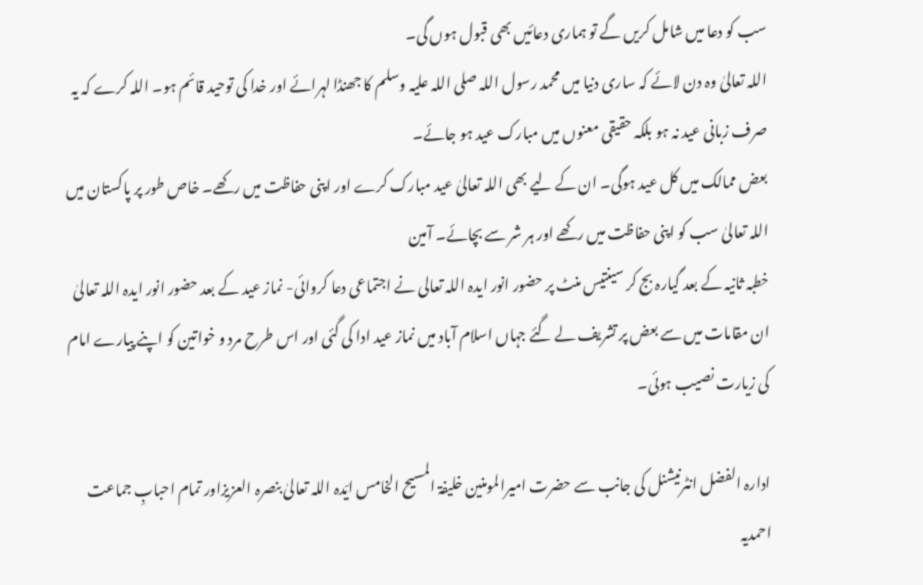سب کو دعا میں شامل کریں گے تو ہماری دعائیں بھی قبول ہوں گی۔
اللہ تعالیٰ وہ دن لائے کہ ساری دنیا میں محمد رسول اللہ صلی اللہ علیہ وسلم کا جھنڈا لہرائے اور خدا کی توحید قائم ہو۔ اللہ کرے کہ یہ صرف زبانی عید نہ ہو بلکہ حقیقی معنوں میں مبارک عید ہو جائے۔
بعض ممالک میں کل عید ہوگی۔ ان کے لیے بھی اللہ تعالیٰ عید مبارک کرے اور اپنی حفاظت میں رکھے۔ خاص طور پر پاکستان میں اللہ تعالیٰ سب کو اپنی حفاظت میں رکھے اور ہر شر سے بچائے۔ آمین
خطبہ ثانیہ کے بعد گیارہ بج کر سینتیس منٹ پر حضور انور ایدہ اللہ تعالی نے اجتماعی دعا کروائی- نماز عید کے بعد حضور انور ایدہ اللہ تعالیٰ ان مقامات میں سے بعض پر تشریف لے گئے جہاں اسلام آباد میں نماز عید ادا کی گئی اور اس طرح مرد و خواتین کو اپنے پیارے امام کی زیارت نصیب ہوئی۔

ادارہ الفضل انٹرنیشنل کی جانب سے حضرت امیرالمومنین خلیفۃ المسیح الخامس ایّدہ اللہ تعالیٰ بنصرہ العزیزاور تمام احبابِ جماعت احمدیہ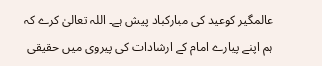عالمگیر کوعید کی مبارکباد پیش ہے۔ اللہ تعالیٰ کرے کہ ہم اپنے پیارے امام کے ارشادات کی پیروی میں حقیقی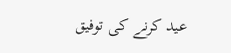عید کرنے کی توفیق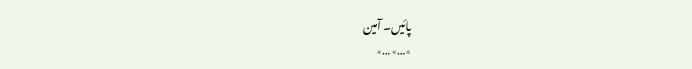پائیں۔ آمین
٭…٭…٭